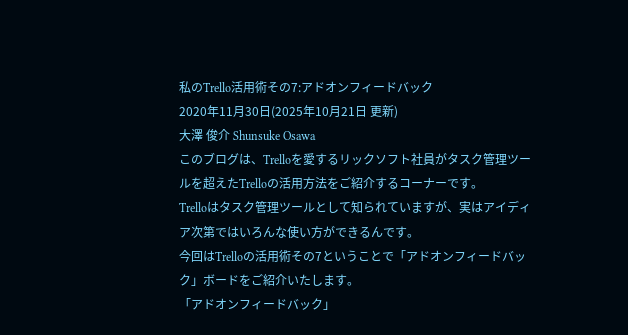私のTrello活用術その7:アドオンフィードバック
2020年11月30日(2025年10月21日 更新)
大澤 俊介 Shunsuke Osawa
このブログは、Trelloを愛するリックソフト社員がタスク管理ツールを超えたTrelloの活用方法をご紹介するコーナーです。
Trelloはタスク管理ツールとして知られていますが、実はアイディア次第ではいろんな使い方ができるんです。
今回はTrelloの活用術その7ということで「アドオンフィードバック」ボードをご紹介いたします。
「アドオンフィードバック」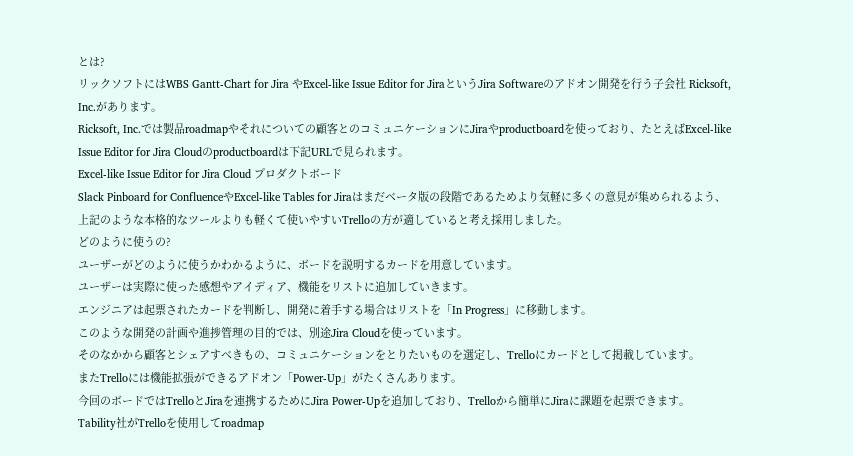とは?
リックソフトにはWBS Gantt-Chart for Jira やExcel-like Issue Editor for JiraというJira Softwareのアドオン開発を行う子会社 Ricksoft, Inc.があります。
Ricksoft, Inc.では製品roadmapやそれについての顧客とのコミュニケーションにJiraやproductboardを使っており、たとえばExcel-like Issue Editor for Jira Cloudのproductboardは下記URLで見られます。
Excel-like Issue Editor for Jira Cloud プロダクトボード
Slack Pinboard for ConfluenceやExcel-like Tables for Jiraはまだベータ版の段階であるためより気軽に多くの意見が集められるよう、上記のような本格的なツールよりも軽くて使いやすいTrelloの方が適していると考え採用しました。
どのように使うの?
ユーザーがどのように使うかわかるように、ボードを説明するカードを用意しています。
ユーザーは実際に使った感想やアイディア、機能をリストに追加していきます。
エンジニアは起票されたカードを判断し、開発に着手する場合はリストを「In Progress」に移動します。
このような開発の計画や進捗管理の目的では、別途Jira Cloudを使っています。
そのなかから顧客とシェアすべきもの、コミュニケーションをとりたいものを選定し、Trelloにカードとして掲載しています。
またTrelloには機能拡張ができるアドオン「Power-Up」がたくさんあります。
今回のボードではTrelloとJiraを連携するためにJira Power-Upを追加しており、Trelloから簡単にJiraに課題を起票できます。
Tability社がTrelloを使用してroadmap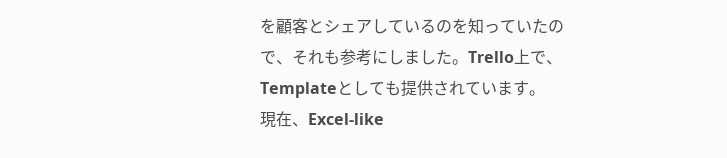を顧客とシェアしているのを知っていたので、それも参考にしました。Trello上で、Templateとしても提供されています。
現在、Excel-like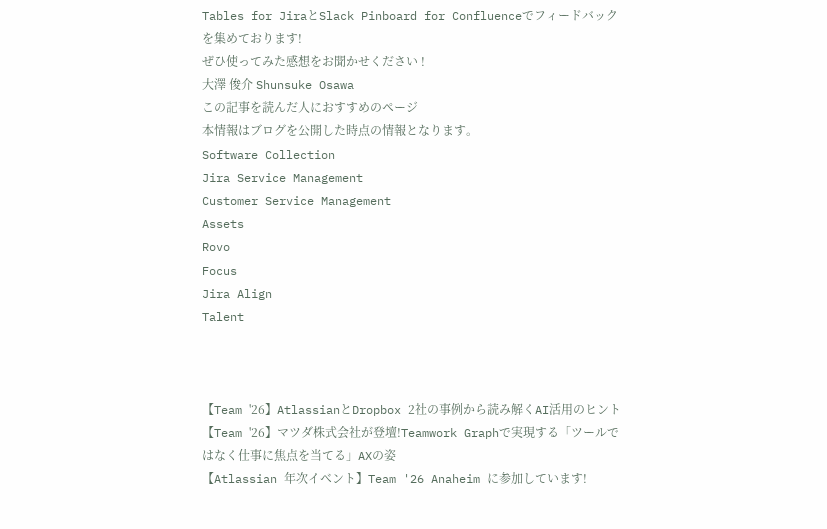Tables for JiraとSlack Pinboard for Confluenceでフィードバックを集めております!
ぜひ使ってみた感想をお聞かせください !
大澤 俊介 Shunsuke Osawa
この記事を読んだ⼈におすすめのページ
本情報はブログを公開した時点の情報となります。
Software Collection
Jira Service Management
Customer Service Management
Assets
Rovo
Focus
Jira Align
Talent



【Team '26】AtlassianとDropbox 2社の事例から読み解くAI活用のヒント
【Team '26】マツダ株式会社が登壇!Teamwork Graphで実現する「ツールではなく仕事に焦点を当てる」AXの姿
【Atlassian 年次イベント】Team '26 Anaheim に参加しています!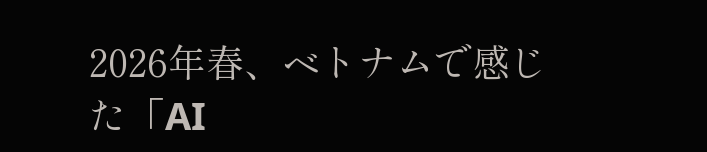2026年春、ベトナムで感じた「AI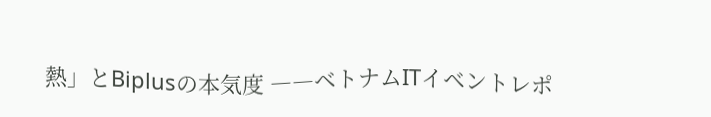熱」とBiplusの本気度 ――ベトナムITイベントレポ